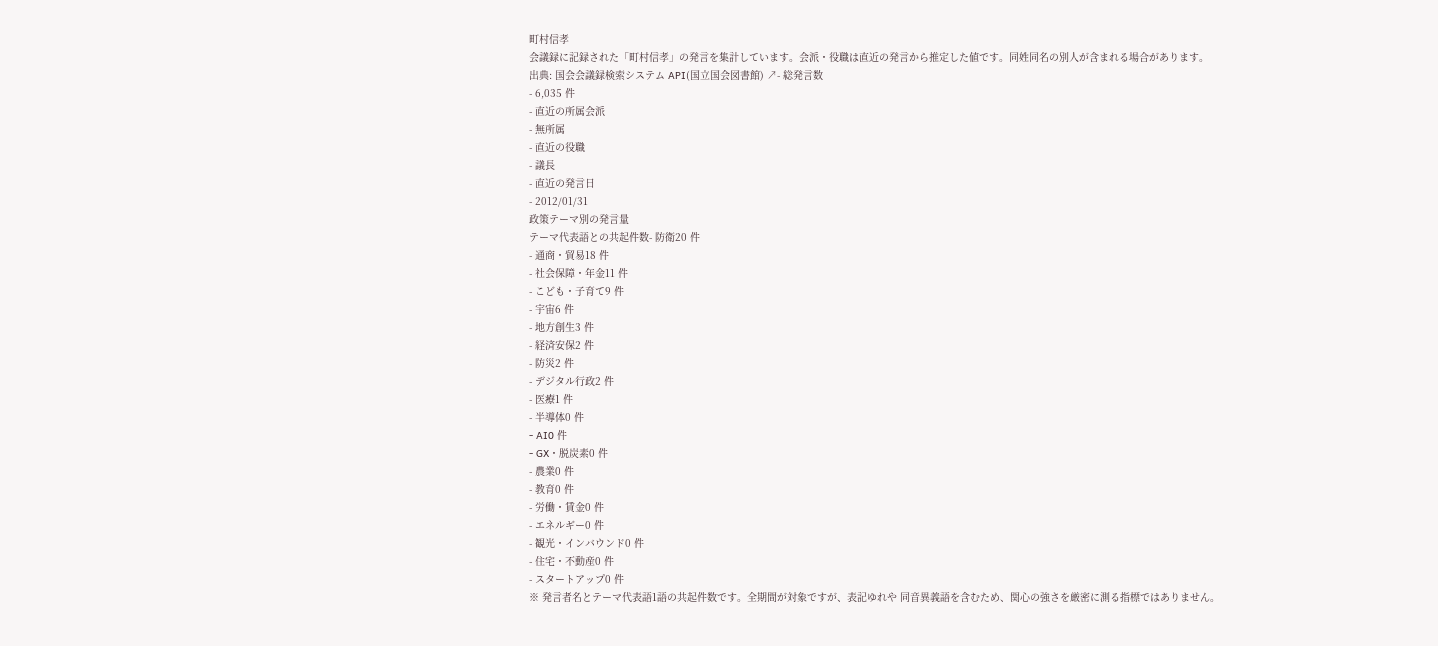町村信孝
会議録に記録された「町村信孝」の発言を集計しています。会派・役職は直近の発言から推定した値です。同姓同名の別人が含まれる場合があります。
出典: 国会会議録検索システム API(国立国会図書館) ↗- 総発言数
- 6,035 件
- 直近の所属会派
- 無所属
- 直近の役職
- 議長
- 直近の発言日
- 2012/01/31
政策テーマ別の発言量
テーマ代表語との共起件数- 防衛20 件
- 通商・貿易18 件
- 社会保障・年金11 件
- こども・子育て9 件
- 宇宙6 件
- 地方創生3 件
- 経済安保2 件
- 防災2 件
- デジタル行政2 件
- 医療1 件
- 半導体0 件
- AI0 件
- GX・脱炭素0 件
- 農業0 件
- 教育0 件
- 労働・賃金0 件
- エネルギー0 件
- 観光・インバウンド0 件
- 住宅・不動産0 件
- スタートアップ0 件
※ 発言者名とテーマ代表語1語の共起件数です。全期間が対象ですが、表記ゆれや 同音異義語を含むため、関心の強さを厳密に測る指標ではありません。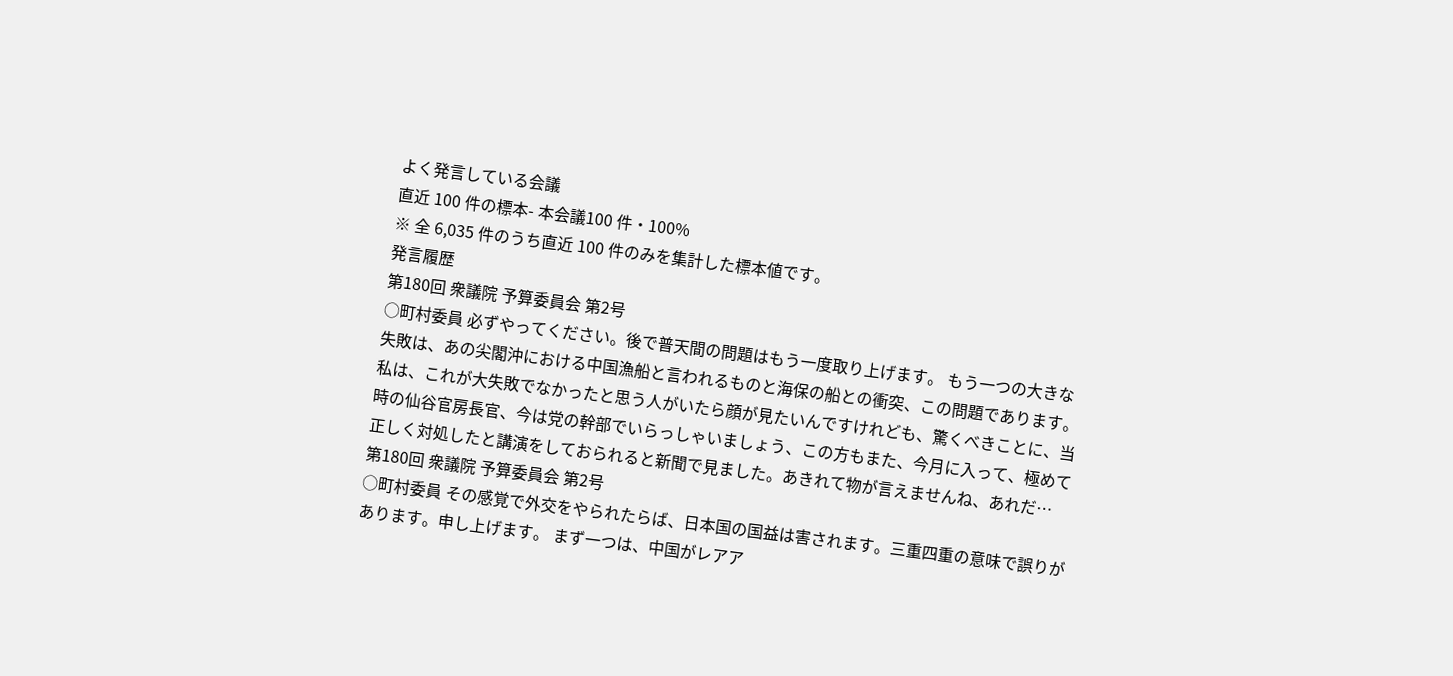よく発言している会議
直近 100 件の標本- 本会議100 件・100%
※ 全 6,035 件のうち直近 100 件のみを集計した標本値です。
発言履歴
第180回 衆議院 予算委員会 第2号
○町村委員 必ずやってください。後で普天間の問題はもう一度取り上げます。 もう一つの大きな失敗は、あの尖閣沖における中国漁船と言われるものと海保の船との衝突、この問題であります。 私は、これが大失敗でなかったと思う人がいたら顔が見たいんですけれども、驚くべきことに、当時の仙谷官房長官、今は党の幹部でいらっしゃいましょう、この方もまた、今月に入って、極めて正しく対処したと講演をしておられると新聞で見ました。あきれて物が言えませんね、あれだ…
第180回 衆議院 予算委員会 第2号
○町村委員 その感覚で外交をやられたらば、日本国の国益は害されます。三重四重の意味で誤りがあります。申し上げます。 まず一つは、中国がレアア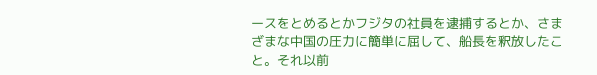ースをとめるとかフジタの社員を逮捕するとか、さまざまな中国の圧力に簡単に屈して、船長を釈放したこと。それ以前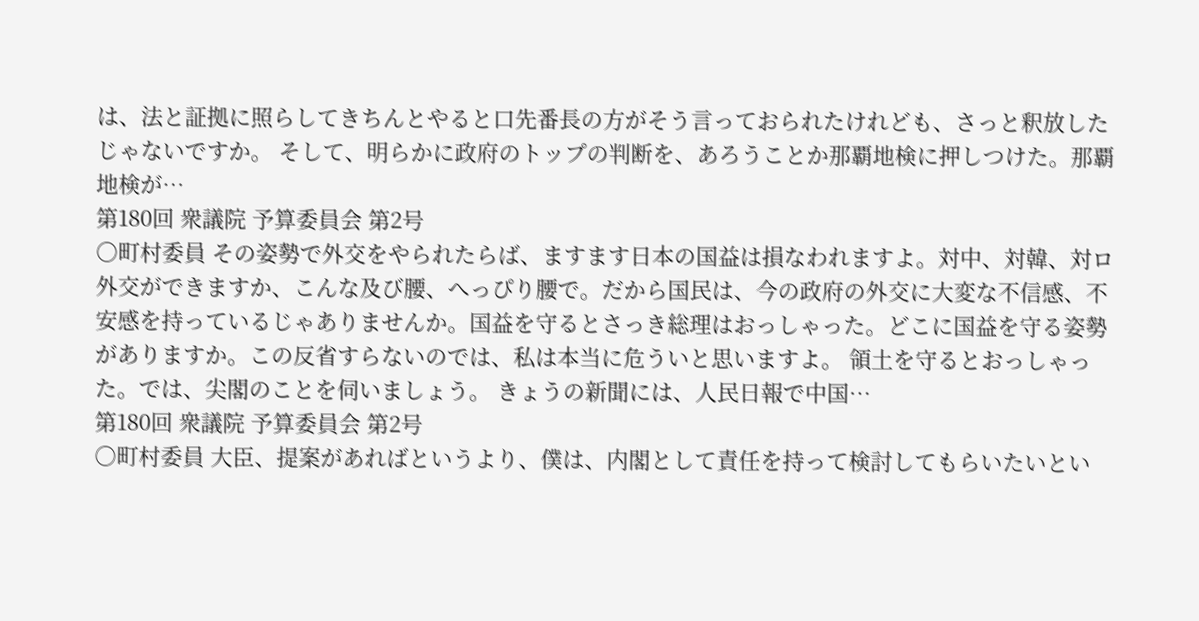は、法と証拠に照らしてきちんとやると口先番長の方がそう言っておられたけれども、さっと釈放したじゃないですか。 そして、明らかに政府のトップの判断を、あろうことか那覇地検に押しつけた。那覇地検が…
第180回 衆議院 予算委員会 第2号
○町村委員 その姿勢で外交をやられたらば、ますます日本の国益は損なわれますよ。対中、対韓、対ロ外交ができますか、こんな及び腰、へっぴり腰で。だから国民は、今の政府の外交に大変な不信感、不安感を持っているじゃありませんか。国益を守るとさっき総理はおっしゃった。どこに国益を守る姿勢がありますか。この反省すらないのでは、私は本当に危ういと思いますよ。 領土を守るとおっしゃった。では、尖閣のことを伺いましょう。 きょうの新聞には、人民日報で中国…
第180回 衆議院 予算委員会 第2号
○町村委員 大臣、提案があればというより、僕は、内閣として責任を持って検討してもらいたいとい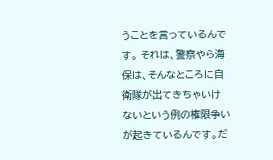うことを言っているんです。 それは、警察やら海保は、そんなところに自衛隊が出てきちゃいけないという例の権限争いが起きているんです。だ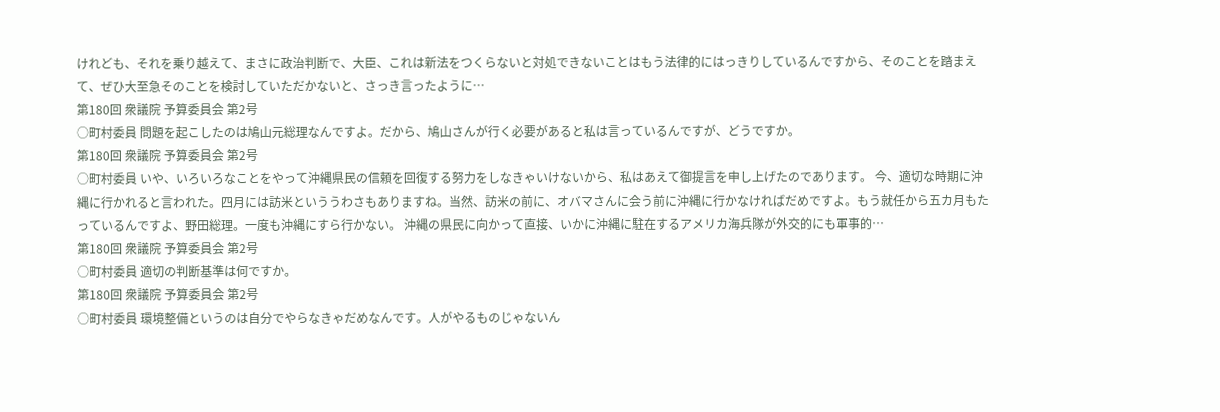けれども、それを乗り越えて、まさに政治判断で、大臣、これは新法をつくらないと対処できないことはもう法律的にはっきりしているんですから、そのことを踏まえて、ぜひ大至急そのことを検討していただかないと、さっき言ったように…
第180回 衆議院 予算委員会 第2号
○町村委員 問題を起こしたのは鳩山元総理なんですよ。だから、鳩山さんが行く必要があると私は言っているんですが、どうですか。
第180回 衆議院 予算委員会 第2号
○町村委員 いや、いろいろなことをやって沖縄県民の信頼を回復する努力をしなきゃいけないから、私はあえて御提言を申し上げたのであります。 今、適切な時期に沖縄に行かれると言われた。四月には訪米といううわさもありますね。当然、訪米の前に、オバマさんに会う前に沖縄に行かなければだめですよ。もう就任から五カ月もたっているんですよ、野田総理。一度も沖縄にすら行かない。 沖縄の県民に向かって直接、いかに沖縄に駐在するアメリカ海兵隊が外交的にも軍事的…
第180回 衆議院 予算委員会 第2号
○町村委員 適切の判断基準は何ですか。
第180回 衆議院 予算委員会 第2号
○町村委員 環境整備というのは自分でやらなきゃだめなんです。人がやるものじゃないん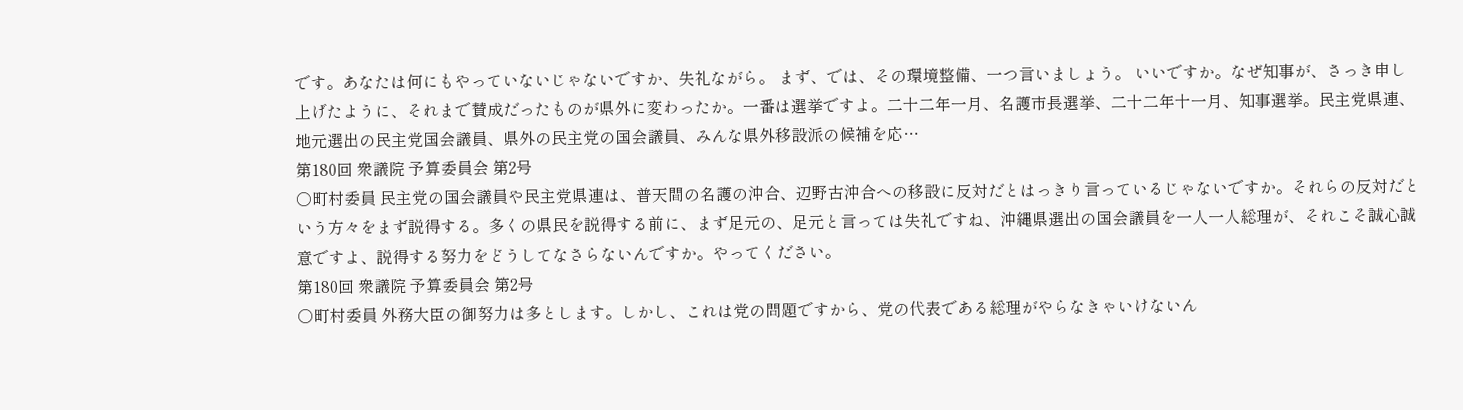です。あなたは何にもやっていないじゃないですか、失礼ながら。 まず、では、その環境整備、一つ言いましょう。 いいですか。なぜ知事が、さっき申し上げたように、それまで賛成だったものが県外に変わったか。一番は選挙ですよ。二十二年一月、名護市長選挙、二十二年十一月、知事選挙。民主党県連、地元選出の民主党国会議員、県外の民主党の国会議員、みんな県外移設派の候補を応…
第180回 衆議院 予算委員会 第2号
○町村委員 民主党の国会議員や民主党県連は、普天間の名護の沖合、辺野古沖合への移設に反対だとはっきり言っているじゃないですか。それらの反対だという方々をまず説得する。多くの県民を説得する前に、まず足元の、足元と言っては失礼ですね、沖縄県選出の国会議員を一人一人総理が、それこそ誠心誠意ですよ、説得する努力をどうしてなさらないんですか。やってください。
第180回 衆議院 予算委員会 第2号
○町村委員 外務大臣の御努力は多とします。しかし、これは党の問題ですから、党の代表である総理がやらなきゃいけないん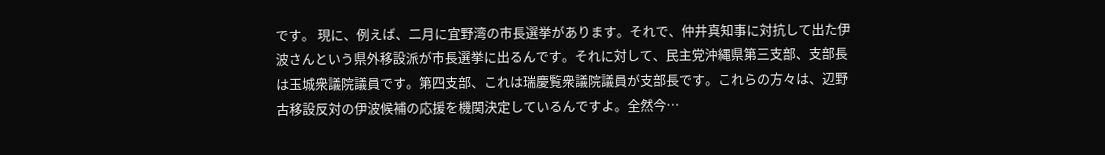です。 現に、例えば、二月に宜野湾の市長選挙があります。それで、仲井真知事に対抗して出た伊波さんという県外移設派が市長選挙に出るんです。それに対して、民主党沖縄県第三支部、支部長は玉城衆議院議員です。第四支部、これは瑞慶覧衆議院議員が支部長です。これらの方々は、辺野古移設反対の伊波候補の応援を機関決定しているんですよ。全然今…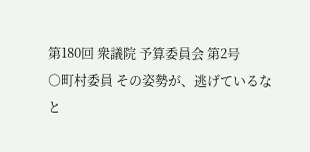第180回 衆議院 予算委員会 第2号
○町村委員 その姿勢が、逃げているなと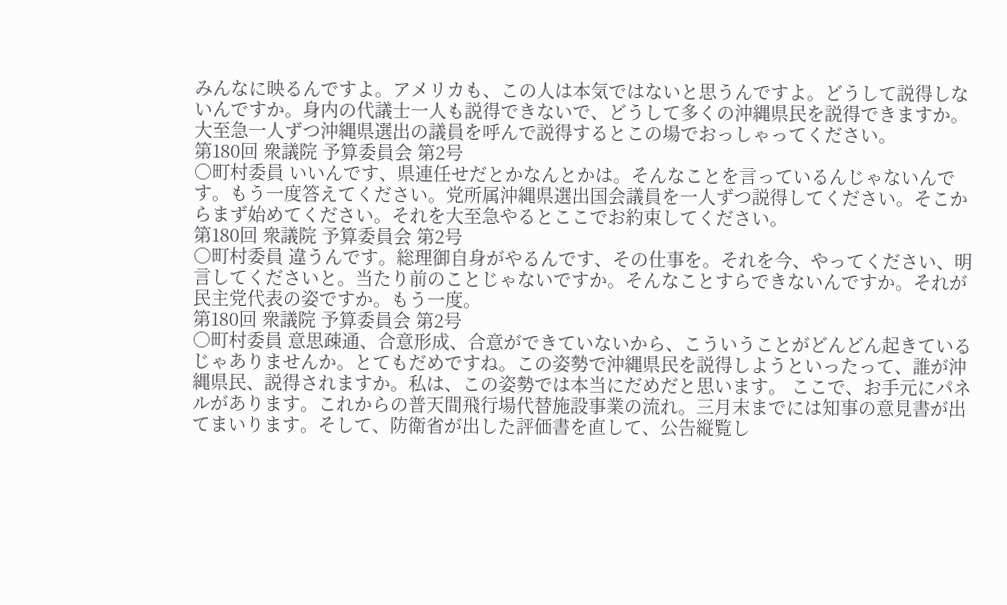みんなに映るんですよ。アメリカも、この人は本気ではないと思うんですよ。どうして説得しないんですか。身内の代議士一人も説得できないで、どうして多くの沖縄県民を説得できますか。大至急一人ずつ沖縄県選出の議員を呼んで説得するとこの場でおっしゃってください。
第180回 衆議院 予算委員会 第2号
○町村委員 いいんです、県連任せだとかなんとかは。そんなことを言っているんじゃないんです。もう一度答えてください。党所属沖縄県選出国会議員を一人ずつ説得してください。そこからまず始めてください。それを大至急やるとここでお約束してください。
第180回 衆議院 予算委員会 第2号
○町村委員 違うんです。総理御自身がやるんです、その仕事を。それを今、やってください、明言してくださいと。当たり前のことじゃないですか。そんなことすらできないんですか。それが民主党代表の姿ですか。もう一度。
第180回 衆議院 予算委員会 第2号
○町村委員 意思疎通、合意形成、合意ができていないから、こういうことがどんどん起きているじゃありませんか。とてもだめですね。この姿勢で沖縄県民を説得しようといったって、誰が沖縄県民、説得されますか。私は、この姿勢では本当にだめだと思います。 ここで、お手元にパネルがあります。これからの普天間飛行場代替施設事業の流れ。三月末までには知事の意見書が出てまいります。そして、防衛省が出した評価書を直して、公告縦覧し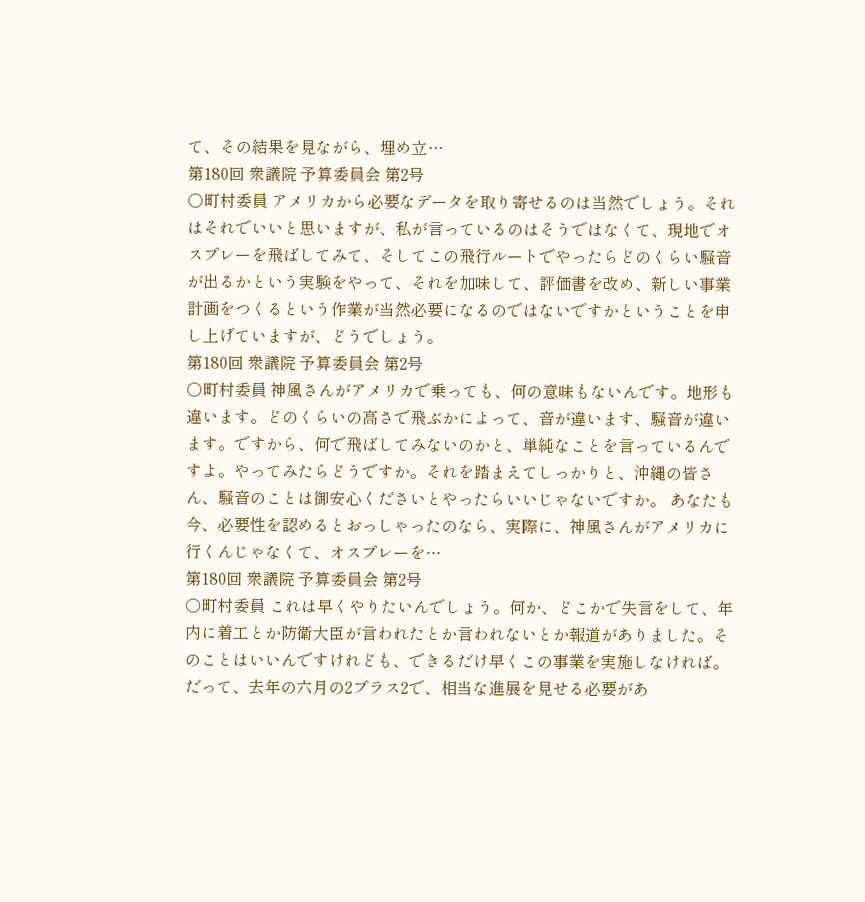て、その結果を見ながら、埋め立…
第180回 衆議院 予算委員会 第2号
○町村委員 アメリカから必要なデータを取り寄せるのは当然でしょう。それはそれでいいと思いますが、私が言っているのはそうではなくて、現地でオスプレーを飛ばしてみて、そしてこの飛行ルートでやったらどのくらい騒音が出るかという実験をやって、それを加味して、評価書を改め、新しい事業計画をつくるという作業が当然必要になるのではないですかということを申し上げていますが、どうでしょう。
第180回 衆議院 予算委員会 第2号
○町村委員 神風さんがアメリカで乗っても、何の意味もないんです。地形も違います。どのくらいの高さで飛ぶかによって、音が違います、騒音が違います。ですから、何で飛ばしてみないのかと、単純なことを言っているんですよ。やってみたらどうですか。それを踏まえてしっかりと、沖縄の皆さん、騒音のことは御安心くださいとやったらいいじゃないですか。 あなたも今、必要性を認めるとおっしゃったのなら、実際に、神風さんがアメリカに行くんじゃなくて、オスプレーを…
第180回 衆議院 予算委員会 第2号
○町村委員 これは早くやりたいんでしょう。何か、どこかで失言をして、年内に着工とか防衛大臣が言われたとか言われないとか報道がありました。そのことはいいんですけれども、できるだけ早くこの事業を実施しなければ。だって、去年の六月の2プラス2で、相当な進展を見せる必要があ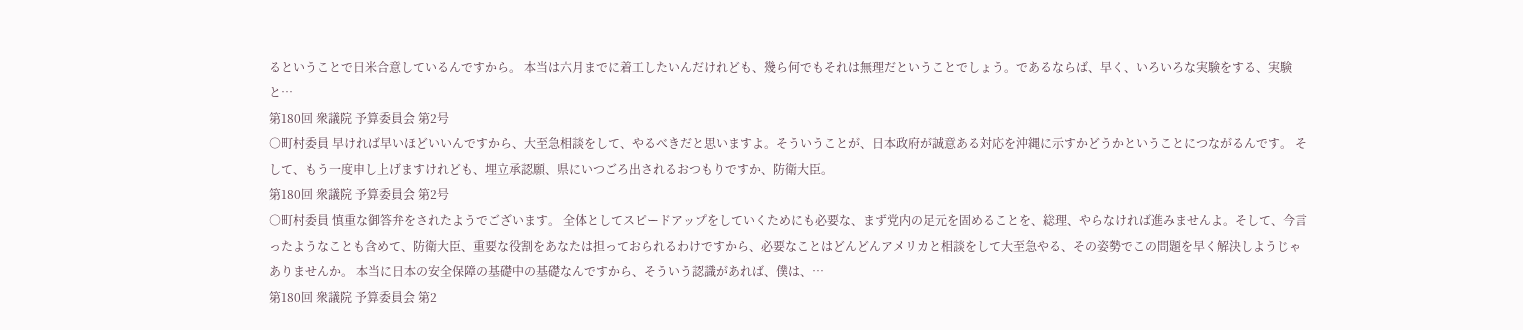るということで日米合意しているんですから。 本当は六月までに着工したいんだけれども、幾ら何でもそれは無理だということでしょう。であるならば、早く、いろいろな実験をする、実験と…
第180回 衆議院 予算委員会 第2号
○町村委員 早ければ早いほどいいんですから、大至急相談をして、やるべきだと思いますよ。そういうことが、日本政府が誠意ある対応を沖縄に示すかどうかということにつながるんです。 そして、もう一度申し上げますけれども、埋立承認願、県にいつごろ出されるおつもりですか、防衛大臣。
第180回 衆議院 予算委員会 第2号
○町村委員 慎重な御答弁をされたようでございます。 全体としてスピードアップをしていくためにも必要な、まず党内の足元を固めることを、総理、やらなければ進みませんよ。そして、今言ったようなことも含めて、防衛大臣、重要な役割をあなたは担っておられるわけですから、必要なことはどんどんアメリカと相談をして大至急やる、その姿勢でこの問題を早く解決しようじゃありませんか。 本当に日本の安全保障の基礎中の基礎なんですから、そういう認識があれば、僕は、…
第180回 衆議院 予算委員会 第2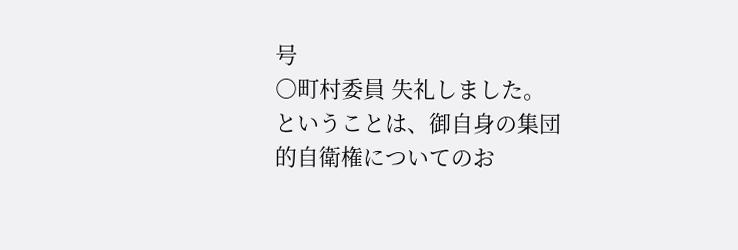号
○町村委員 失礼しました。 ということは、御自身の集団的自衛権についてのお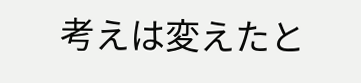考えは変えたと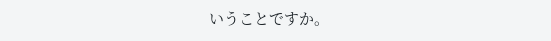いうことですか。